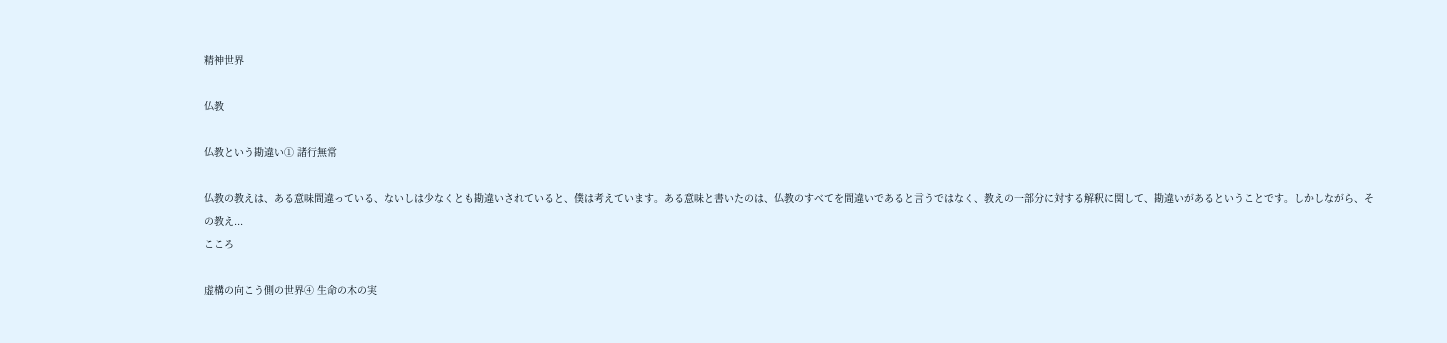精神世界

仏教

仏教という勘違い① 諸行無常

仏教の教えは、ある意味間違っている、ないしは少なくとも勘違いされていると、僕は考えています。ある意味と書いたのは、仏教のすべてを間違いであると言うではなく、教えの一部分に対する解釈に関して、勘違いがあるということです。しかしながら、その教え...
こころ

虚構の向こう側の世界④ 生命の木の実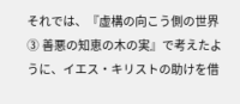それでは、『虚構の向こう側の世界③ 善悪の知恵の木の実』で考えたように、イエス・キリストの助けを借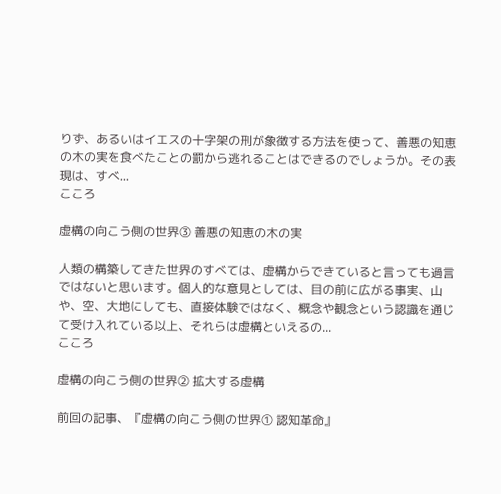りず、あるいはイエスの十字架の刑が象徴する方法を使って、善悪の知恵の木の実を食べたことの罰から逃れることはできるのでしょうか。その表現は、すべ...
こころ

虚構の向こう側の世界③ 善悪の知恵の木の実

人類の構築してきた世界のすべては、虚構からできていると言っても過言ではないと思います。個人的な意見としては、目の前に広がる事実、山や、空、大地にしても、直接体験ではなく、概念や観念という認識を通じて受け入れている以上、それらは虚構といえるの...
こころ

虚構の向こう側の世界② 拡大する虚構

前回の記事、『虚構の向こう側の世界① 認知革命』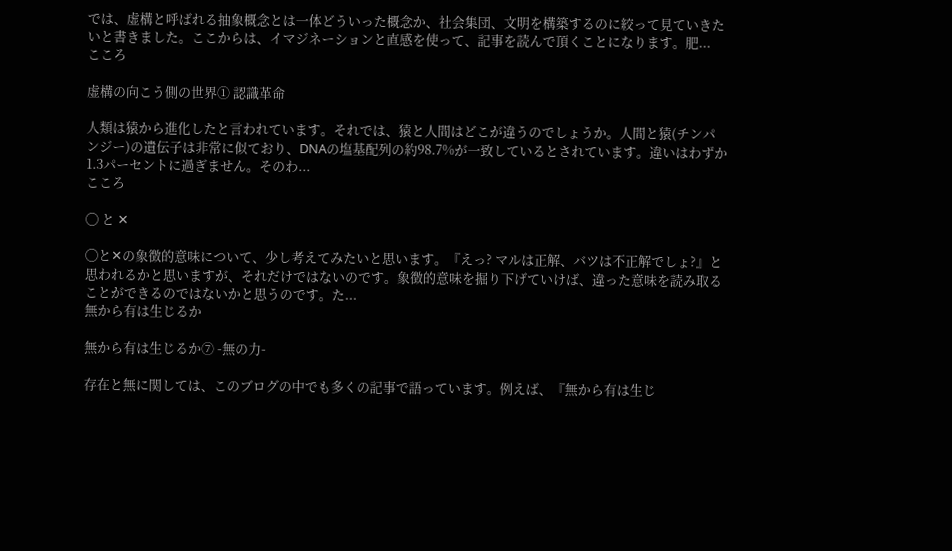では、虚構と呼ばれる抽象概念とは一体どういった概念か、社会集団、文明を構築するのに絞って見ていきたいと書きました。ここからは、イマジネーションと直感を使って、記事を読んで頂くことになります。肥...
こころ

虚構の向こう側の世界① 認識革命

人類は猿から進化したと言われています。それでは、猿と人間はどこが違うのでしょうか。人間と猿(チンパンジー)の遺伝子は非常に似ており、DNAの塩基配列の約98.7%が一致しているとされています。違いはわずか1.3パーセントに過ぎません。そのわ...
こころ

◯ と ✕

◯と✕の象徴的意味について、少し考えてみたいと思います。『えっ? マルは正解、バツは不正解でしょ?』と思われるかと思いますが、それだけではないのです。象徴的意味を掘り下げていけば、違った意味を読み取ることができるのではないかと思うのです。た...
無から有は生じるか

無から有は生じるか⑦ -無の力-

存在と無に関しては、このブログの中でも多くの記事で語っています。例えば、『無から有は生じ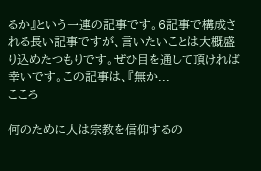るか』という一連の記事です。6記事で構成される長い記事ですが、言いたいことは大概盛り込めたつもりです。ぜひ目を通して頂ければ幸いです。この記事は、『無か...
こころ

何のために人は宗教を信仰するの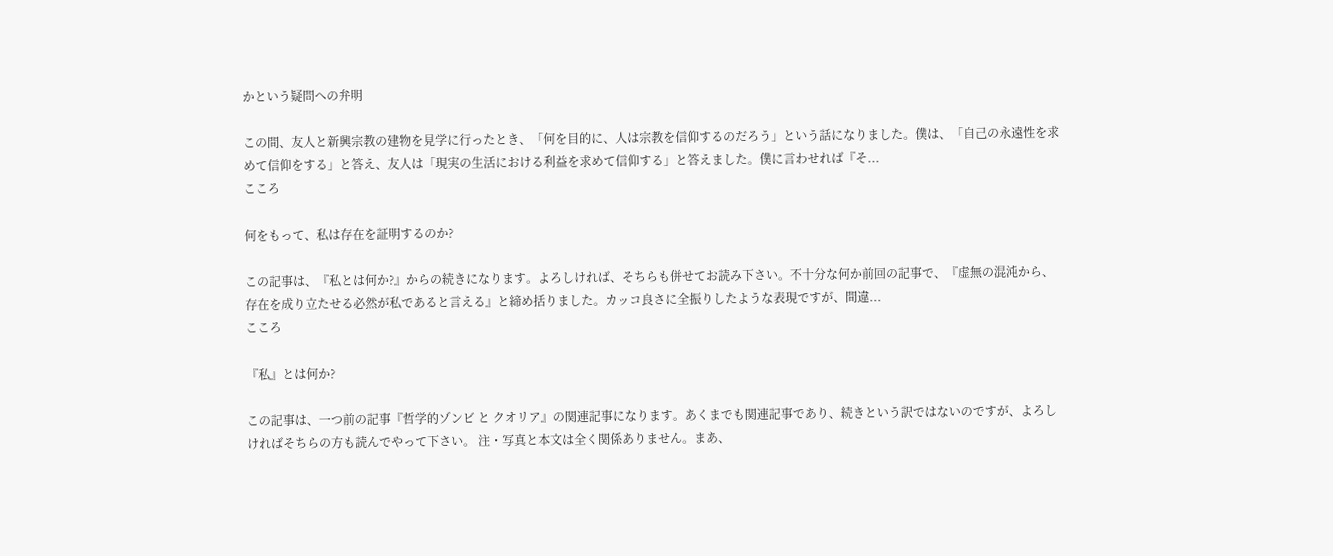かという疑問への弁明

この間、友人と新興宗教の建物を見学に行ったとき、「何を目的に、人は宗教を信仰するのだろう」という話になりました。僕は、「自己の永遠性を求めて信仰をする」と答え、友人は「現実の生活における利益を求めて信仰する」と答えました。僕に言わせれば『そ...
こころ

何をもって、私は存在を証明するのか?

この記事は、『私とは何か?』からの続きになります。よろしければ、そちらも併せてお読み下さい。不十分な何か前回の記事で、『虚無の混沌から、存在を成り立たせる必然が私であると言える』と締め括りました。カッコ良さに全振りしたような表現ですが、間違...
こころ

『私』とは何か?

この記事は、一つ前の記事『哲学的ゾンビ と クオリア』の関連記事になります。あくまでも関連記事であり、続きという訳ではないのですが、よろしければそちらの方も読んでやって下さい。 注・写真と本文は全く関係ありません。まあ、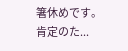箸休めです。肯定のた...